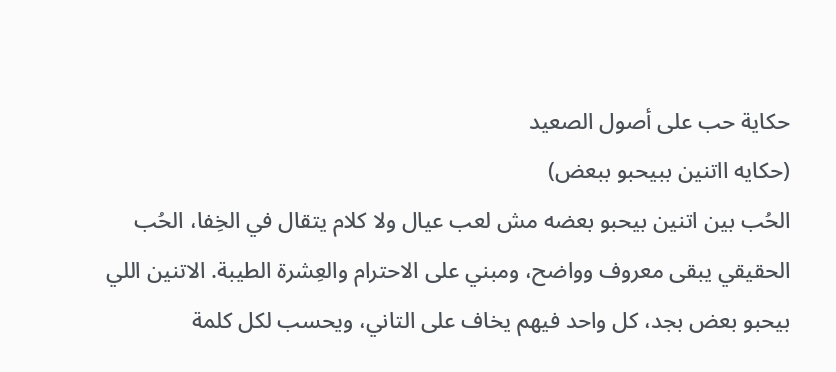حكاية حب على أصول الصعيد
(حكايه ااتنين ببيحبو ببعض)
الحُب بين اتنين بيحبو بعضه مش لعب عيال ولا كلام يتقال في الخِفا، الحُب الحقيقي يبقى معروف وواضح، ومبني على الاحترام والعِشرة الطيبة. الاتنين اللي بيحبو بعض بجد، كل واحد فيهم يخاف على التاني، ويحسب لكل كلمة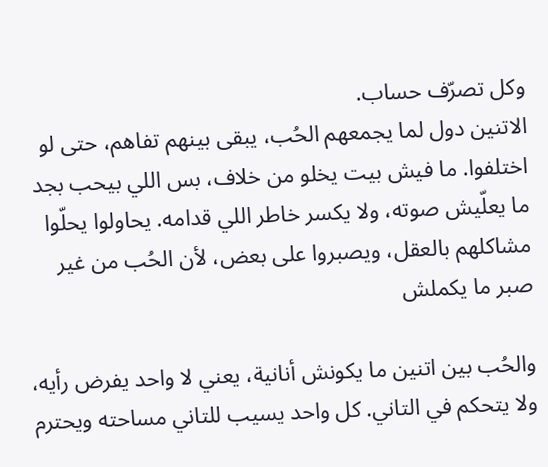وكل تصرّف حساب.
الاتنين دول لما يجمعهم الحُب، يبقى بينهم تفاهم، حتى لو اختلفوا. ما فيش بيت يخلو من خلاف، بس اللي بيحب بجد ما يعلّيش صوته، ولا يكسر خاطر اللي قدامه. يحاولوا يحلّوا مشاكلهم بالعقل، ويصبروا على بعض، لأن الحُب من غير صبر ما يكملش

والحُب بين اتنين ما يكونش أنانية، يعني لا واحد يفرض رأيه، ولا يتحكم في التاني. كل واحد يسيب للتاني مساحته ويحترم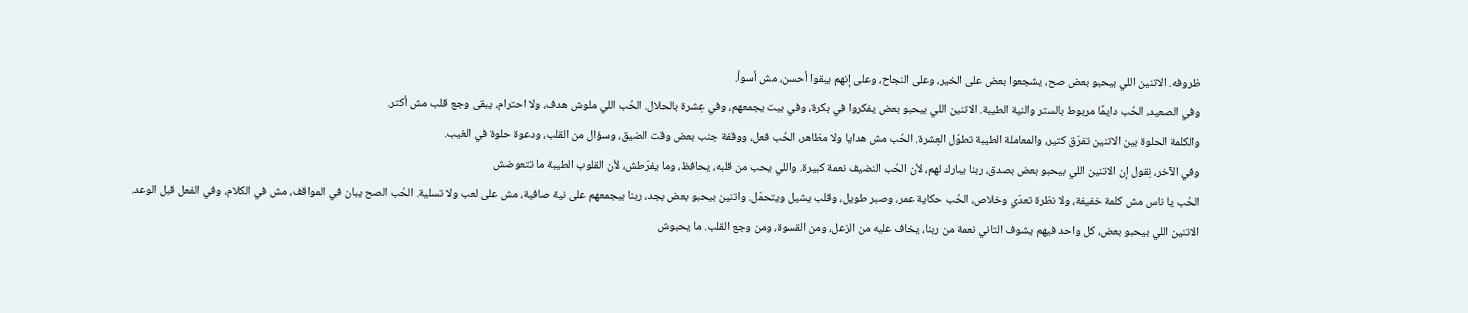ظروفه. الاتنين اللي بيحبو بعض صح، يشجعوا بعض على الخير، وعلى النجاح، وعلى إنهم يبقوا أحسن، مش أسوأ.
وفي الصعيد، الحُب دايمًا مربوط بالستر والنية الطيبة. الاتنين اللي بيحبو بعض يفكروا في بكرة، وفي بيت يجمعهم، وفي عِشرة بالحلال. الحُب اللي ملوش هدف، ولا احترام، يبقى وجع قلب مش أكتر.
والكلمة الحلوة بين الاتنين تفرّق كتير، والمعاملة الطيبة تطوّل العِشرة. الحُب مش هدايا ولا مظاهر، الحُب فعل، ووقفة جنب بعض وقت الضيق، وسؤال من القلب، ودعوة حلوة في الغيب.
وفي الآخر، نِقول إن الاتنين اللي بيحبو بعض بصدق، ربنا يبارك لهم، لأن الحُب النضيف نعمة كبيرة. واللي يحب من قلبه، يحافظ، وما يفرّطش، لأن القلوب الطيبة ما تتعوضش
الحُب يا ناس مش كلمة خفيفة، ولا نظرة تعدّي وخلاص، الحُب حكاية عمر، وصبر طويل، وقلب يشيل ويتحمّل. واتنين بيحبو بعض بجد، ربنا بيجمعهم على نية صافية، مش على لعب ولا تسلية. الحُب الصح يبان في المواقف، مش في الكلام، وفي الفعل قبل الوعد.
الاتنين اللي بيحبو بعض، كل واحد فيهم يشوف التاني نعمة من ربنا، يخاف عليه من الزعل، ومن القسوة، ومن وجع القلب. ما يحبوش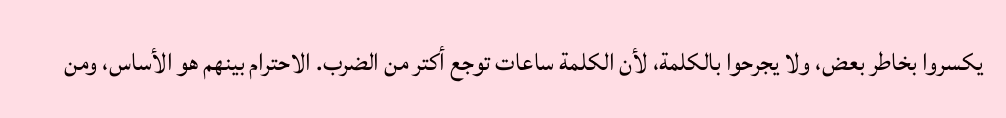يكسروا بخاطر بعض، ولا يجرحوا بالكلمة، لأن الكلمة ساعات توجع أكتر من الضرب. الاحترام بينهم هو الأساس، ومن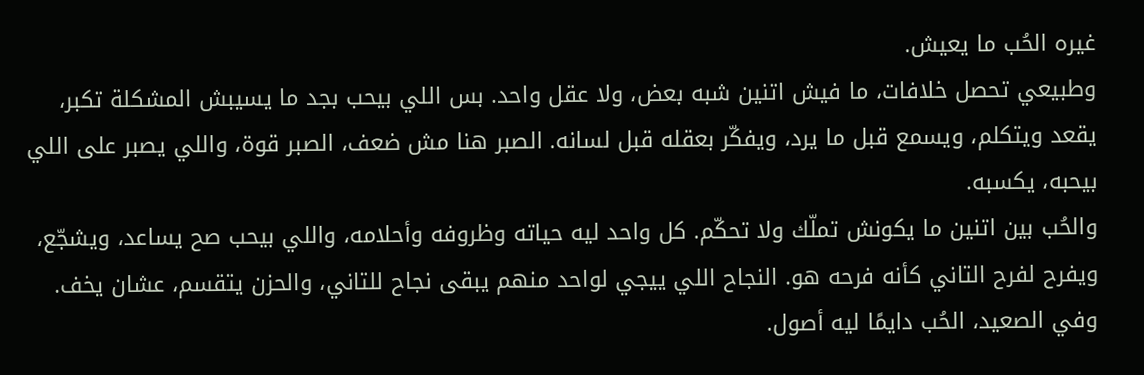غيره الحُب ما يعيش.
وطبيعي تحصل خلافات، ما فيش اتنين شبه بعض، ولا عقل واحد. بس اللي بيحب بجد ما يسيبش المشكلة تكبر، يقعد ويتكلم، ويسمع قبل ما يرد، ويفكّر بعقله قبل لسانه. الصبر هنا مش ضعف، الصبر قوة، واللي يصبر على اللي بيحبه، يكسبه.
والحُب بين اتنين ما يكونش تملّك ولا تحكّم. كل واحد ليه حياته وظروفه وأحلامه، واللي بيحب صح يساعد، ويشجّع، ويفرح لفرح التاني كأنه فرحه هو. النجاح اللي ييجي لواحد منهم يبقى نجاح للتاني، والحزن يتقسم، عشان يخف.
وفي الصعيد، الحُب دايمًا ليه أصول.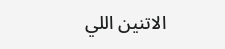الاتنين اللي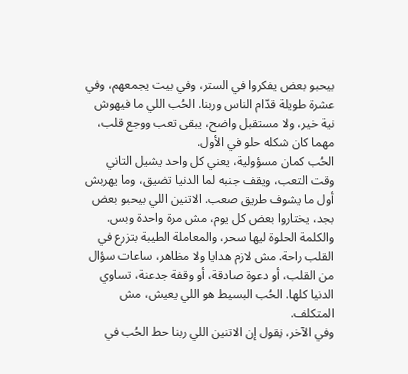بيحبو بعض يفكروا في الستر، وفي بيت يجمعهم، وفي عشرة طويلة قدّام الناس وربنا. الحُب اللي ما فيهوش نية خير، ولا مستقبل واضح، يبقى تعب ووجع قلب، مهما كان شكله حلو في الأول.
الحُب كمان مسؤولية، يعني كل واحد يشيل التاني وقت التعب، ويقف جنبه لما الدنيا تضيق، وما يهربش أول ما يشوف طريق صعب. الاتنين اللي بيحبو بعض بجد، يختاروا بعض كل يوم، مش مرة واحدة وبس.
والكلمة الحلوة ليها سحر، والمعاملة الطيبة بتزرع في القلب راحة. مش لازم هدايا ولا مظاهر، ساعات سؤال من القلب، أو دعوة صادقة، أو وقفة جدعنة، تساوي الدنيا كلها. الحُب البسيط هو اللي يعيش، مش المتكلف.
وفي الآخر، نِقول إن الاتنين اللي ربنا حط الحُب في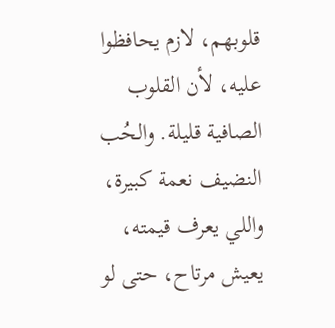قلوبهم، لازم يحافظوا عليه، لأن القلوب الصافية قليلة. والحُب النضيف نعمة كبيرة، واللي يعرف قيمته، يعيش مرتاح، حتى لو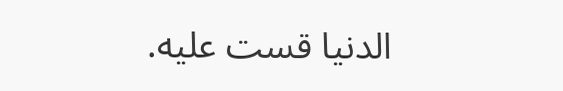الدنيا قست عليه.